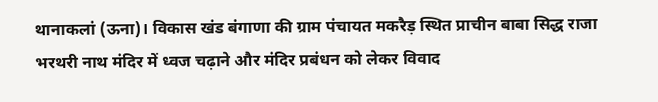थानाकलां (ऊना)। विकास खंड बंगाणा की ग्राम पंचायत मकरैड़ स्थित प्राचीन बाबा सिद्ध राजा भरथरी नाथ मंदिर में ध्वज चढ़ाने और मंदिर प्रबंधन को लेकर विवाद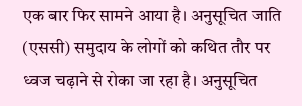एक बार फिर सामने आया है। अनुसूचित जाति (एससी) समुदाय के लोगों को कथित तौर पर ध्वज चढ़ाने से रोका जा रहा है। अनुसूचित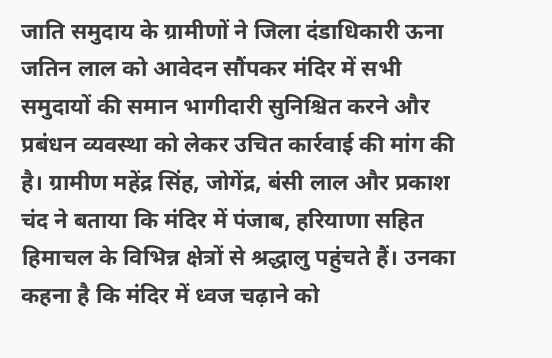जाति समुदाय के ग्रामीणों ने जिला दंडाधिकारी ऊना जतिन लाल को आवेदन सौंपकर मंदिर में सभी समुदायों की समान भागीदारी सुनिश्चित करने और प्रबंधन व्यवस्था को लेकर उचित कार्रवाई की मांग की है। ग्रामीण महेंद्र सिंह, जोगेंद्र, बंसी लाल और प्रकाश चंद ने बताया कि मंदिर में पंजाब, हरियाणा सहित हिमाचल के विभिन्न क्षेत्रों से श्रद्धालु पहुंचते हैं। उनका कहना है कि मंदिर में ध्वज चढ़ाने को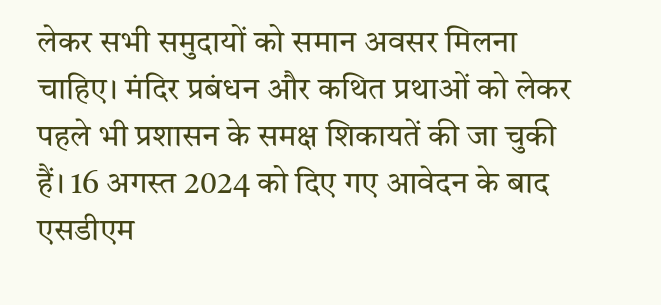लेकर सभी समुदायों को समान अवसर मिलना चाहिए। मंदिर प्रबंधन और कथित प्रथाओं को लेकर पहले भी प्रशासन के समक्ष शिकायतें की जा चुकी हैं। 16 अगस्त 2024 को दिए गए आवेदन के बाद एसडीएम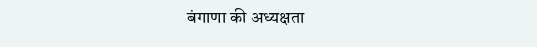बंगाणा की अध्यक्षता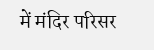में मंदिर परिसर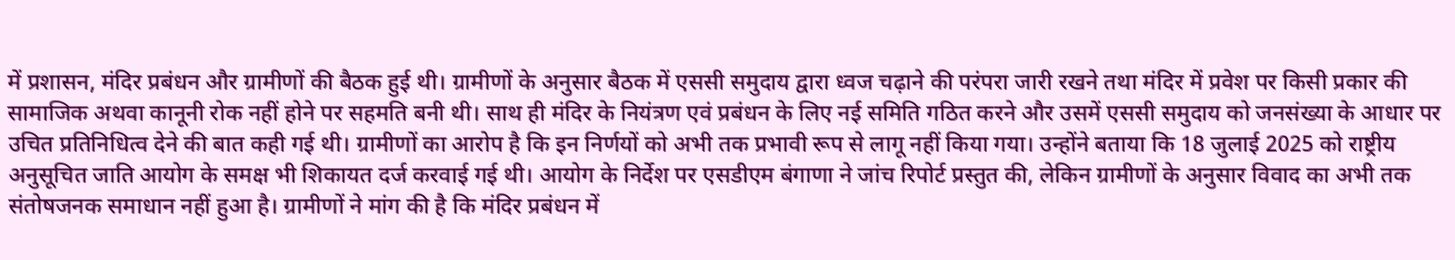में प्रशासन, मंदिर प्रबंधन और ग्रामीणों की बैठक हुई थी। ग्रामीणों के अनुसार बैठक में एससी समुदाय द्वारा ध्वज चढ़ाने की परंपरा जारी रखने तथा मंदिर में प्रवेश पर किसी प्रकार की सामाजिक अथवा कानूनी रोक नहीं होने पर सहमति बनी थी। साथ ही मंदिर के नियंत्रण एवं प्रबंधन के लिए नई समिति गठित करने और उसमें एससी समुदाय को जनसंख्या के आधार पर उचित प्रतिनिधित्व देने की बात कही गई थी। ग्रामीणों का आरोप है कि इन निर्णयों को अभी तक प्रभावी रूप से लागू नहीं किया गया। उन्होंने बताया कि 18 जुलाई 2025 को राष्ट्रीय अनुसूचित जाति आयोग के समक्ष भी शिकायत दर्ज करवाई गई थी। आयोग के निर्देश पर एसडीएम बंगाणा ने जांच रिपोर्ट प्रस्तुत की, लेकिन ग्रामीणों के अनुसार विवाद का अभी तक संतोषजनक समाधान नहीं हुआ है। ग्रामीणों ने मांग की है कि मंदिर प्रबंधन में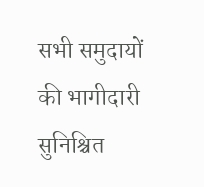सभी समुदायों की भागीदारी सुनिश्चित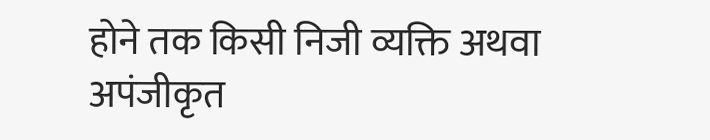होने तक किसी निजी व्यक्ति अथवा अपंजीकृत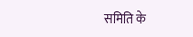समिति के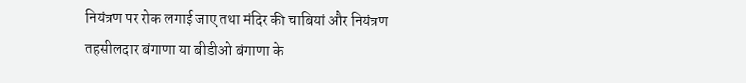नियंत्रण पर रोक लगाई जाए तथा मंदिर की चाबियां और नियंत्रण तहसीलदार बंगाणा या बीडीओ बंगाणा के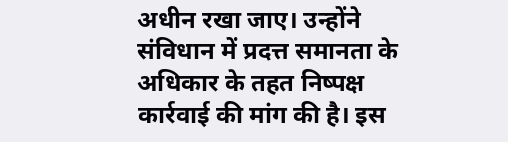अधीन रखा जाए। उन्होंने संविधान में प्रदत्त समानता के अधिकार के तहत निष्पक्ष कार्रवाई की मांग की है। इस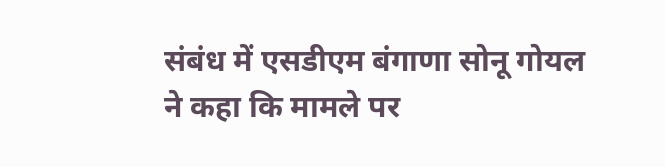संबंध में एसडीएम बंगाणा सोनू गोयल ने कहा कि मामले पर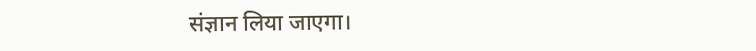संज्ञान लिया जाएगा।